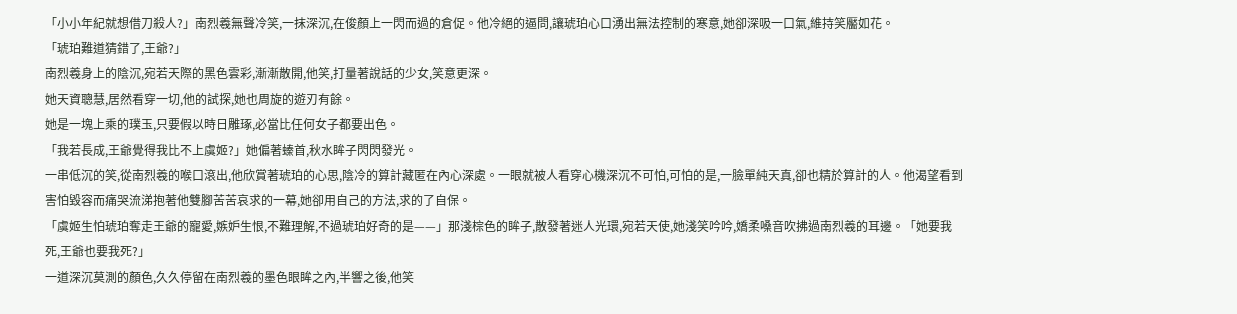「小小年紀就想借刀殺人?」南烈羲無聲冷笑,一抹深沉,在俊顏上一閃而過的倉促。他冷絕的逼問,讓琥珀心口湧出無法控制的寒意,她卻深吸一口氣,維持笑靨如花。
「琥珀難道猜錯了,王爺?」
南烈羲身上的陰沉,宛若天際的黑色雲彩,漸漸散開,他笑,打量著說話的少女,笑意更深。
她天資聰慧,居然看穿一切,他的試探,她也周旋的遊刃有餘。
她是一塊上乘的璞玉,只要假以時日雕琢,必當比任何女子都要出色。
「我若長成,王爺覺得我比不上虞姬?」她偏著螓首,秋水眸子閃閃發光。
一串低沉的笑,從南烈羲的喉口滾出,他欣賞著琥珀的心思,陰冷的算計藏匿在內心深處。一眼就被人看穿心機深沉不可怕,可怕的是,一臉單純天真,卻也精於算計的人。他渴望看到害怕毀容而痛哭流涕抱著他雙腳苦苦哀求的一幕,她卻用自己的方法,求的了自保。
「虞姬生怕琥珀奪走王爺的寵愛,嫉妒生恨,不難理解,不過琥珀好奇的是——」那淺棕色的眸子,散發著迷人光環,宛若天使,她淺笑吟吟,嬌柔嗓音吹拂過南烈羲的耳邊。「她要我死,王爺也要我死?」
一道深沉莫測的顏色,久久停留在南烈羲的墨色眼眸之內,半響之後,他笑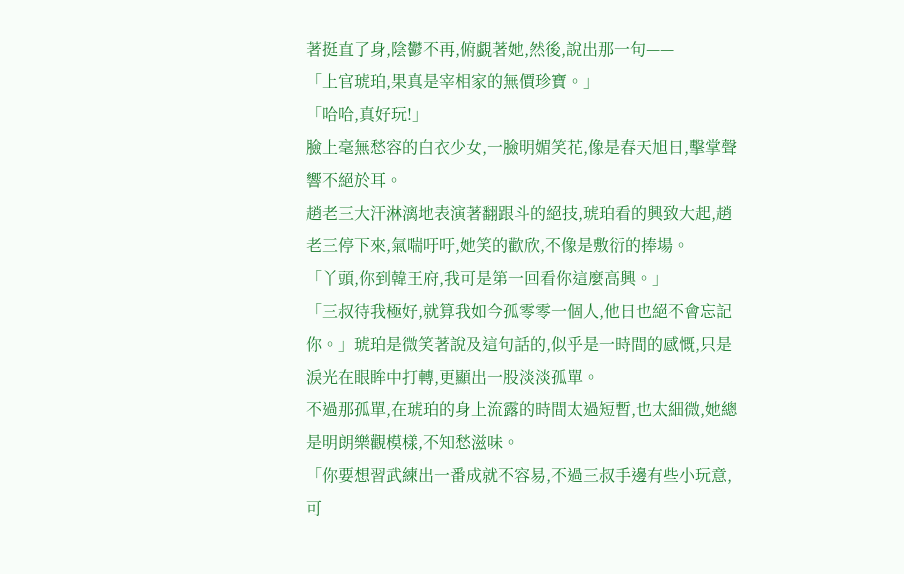著挺直了身,陰鬱不再,俯覷著她,然後,說出那一句——
「上官琥珀,果真是宰相家的無價珍寶。」
「哈哈,真好玩!」
臉上毫無愁容的白衣少女,一臉明媚笑花,像是春天旭日,擊掌聲響不絕於耳。
趙老三大汗淋漓地表演著翻跟斗的絕技,琥珀看的興致大起,趙老三停下來,氣喘吁吁,她笑的歡欣,不像是敷衍的捧場。
「丫頭,你到韓王府,我可是第一回看你這麼高興。」
「三叔待我極好,就算我如今孤零零一個人,他日也絕不會忘記你。」琥珀是微笑著說及這句話的,似乎是一時間的感慨,只是淚光在眼眸中打轉,更顯出一股淡淡孤單。
不過那孤單,在琥珀的身上流露的時間太過短暫,也太細微,她總是明朗樂觀模樣,不知愁滋味。
「你要想習武練出一番成就不容易,不過三叔手邊有些小玩意,可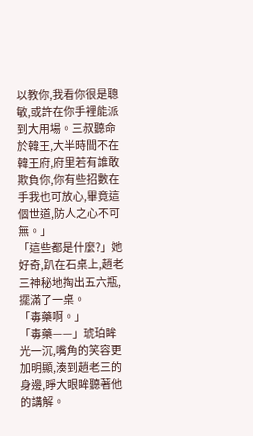以教你,我看你很是聰敏,或許在你手裡能派到大用場。三叔聽命於韓王,大半時間不在韓王府,府里若有誰敢欺負你,你有些招數在手我也可放心,畢竟這個世道,防人之心不可無。」
「這些都是什麼?」她好奇,趴在石桌上,趙老三神秘地掏出五六瓶,擺滿了一桌。
「毒藥啊。」
「毒藥——」琥珀眸光一沉,嘴角的笑容更加明顯,湊到趙老三的身邊,睜大眼眸聽著他的講解。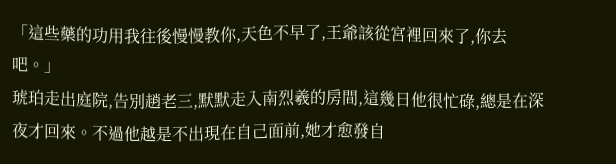「這些藥的功用我往後慢慢教你,天色不早了,王爺該從宮裡回來了,你去吧。」
琥珀走出庭院,告別趙老三,默默走入南烈羲的房間,這幾日他很忙碌,總是在深夜才回來。不過他越是不出現在自己面前,她才愈發自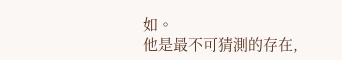如。
他是最不可猜測的存在,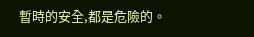暫時的安全,都是危險的。